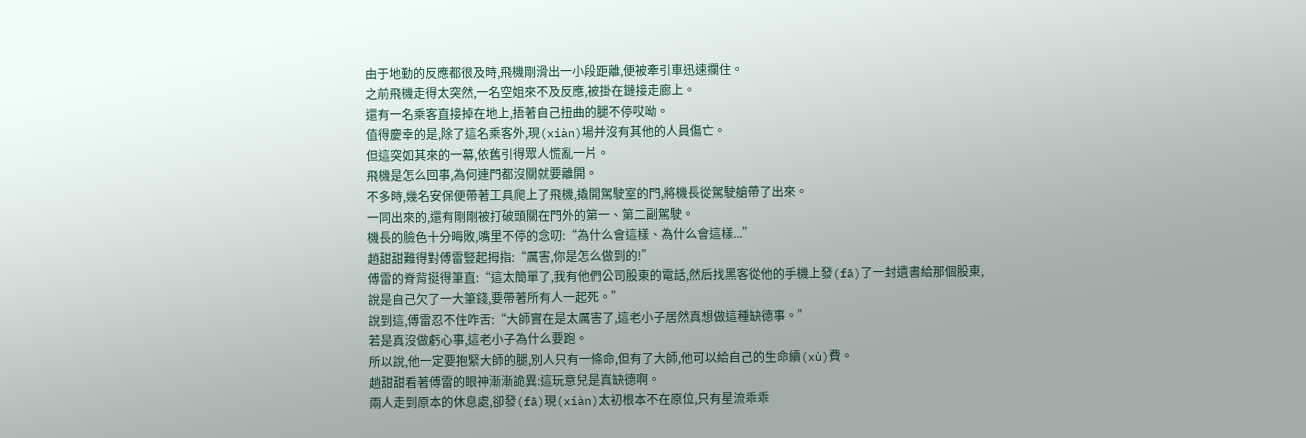由于地勤的反應都很及時,飛機剛滑出一小段距離,便被牽引車迅速攔住。
之前飛機走得太突然,一名空姐來不及反應,被掛在鏈接走廊上。
還有一名乘客直接掉在地上,捂著自己扭曲的腿不停哎呦。
值得慶幸的是,除了這名乘客外,現(xiàn)場并沒有其他的人員傷亡。
但這突如其來的一幕,依舊引得眾人慌亂一片。
飛機是怎么回事,為何連門都沒關就要離開。
不多時,幾名安保便帶著工具爬上了飛機,撬開駕駛室的門,將機長從駕駛艙帶了出來。
一同出來的,還有剛剛被打破頭關在門外的第一、第二副駕駛。
機長的臉色十分晦敗,嘴里不停的念叨:“為什么會這樣、為什么會這樣...”
趙甜甜難得對傅雷豎起拇指:“厲害,你是怎么做到的!”
傅雷的脊背挺得筆直:“這太簡單了,我有他們公司股東的電話,然后找黑客從他的手機上發(fā)了一封遺書給那個股東,說是自己欠了一大筆錢,要帶著所有人一起死。”
說到這,傅雷忍不住咋舌:“大師實在是太厲害了,這老小子居然真想做這種缺德事。”
若是真沒做虧心事,這老小子為什么要跑。
所以說,他一定要抱緊大師的腿,別人只有一條命,但有了大師,他可以給自己的生命續(xù)費。
趙甜甜看著傅雷的眼神漸漸詭異:這玩意兒是真缺德啊。
兩人走到原本的休息處,卻發(fā)現(xiàn)太初根本不在原位,只有星流乖乖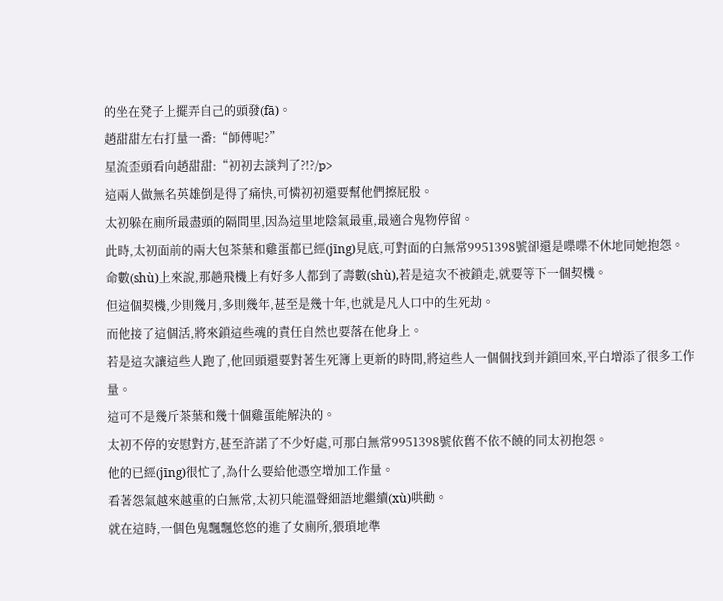的坐在凳子上擺弄自己的頭發(fā)。
趙甜甜左右打量一番:“師傅呢?”
星流歪頭看向趙甜甜:“初初去談判了?!?/p>
這兩人做無名英雄倒是得了痛快,可憐初初還要幫他們擦屁股。
太初躲在廁所最盡頭的隔間里,因為這里地陰氣最重,最適合鬼物停留。
此時,太初面前的兩大包茶葉和雞蛋都已經(jīng)見底,可對面的白無常9951398號卻還是喋喋不休地同她抱怨。
命數(shù)上來說,那趟飛機上有好多人都到了壽數(shù),若是這次不被鎖走,就要等下一個契機。
但這個契機,少則幾月,多則幾年,甚至是幾十年,也就是凡人口中的生死劫。
而他接了這個活,將來鎖這些魂的責任自然也要落在他身上。
若是這次讓這些人跑了,他回頭還要對著生死簿上更新的時間,將這些人一個個找到并鎖回來,平白增添了很多工作量。
這可不是幾斤茶葉和幾十個雞蛋能解決的。
太初不停的安慰對方,甚至許諾了不少好處,可那白無常9951398號依舊不依不饒的同太初抱怨。
他的已經(jīng)很忙了,為什么要給他憑空增加工作量。
看著怨氣越來越重的白無常,太初只能溫聲細語地繼續(xù)哄勸。
就在這時,一個色鬼飄飄悠悠的進了女廁所,猥瑣地準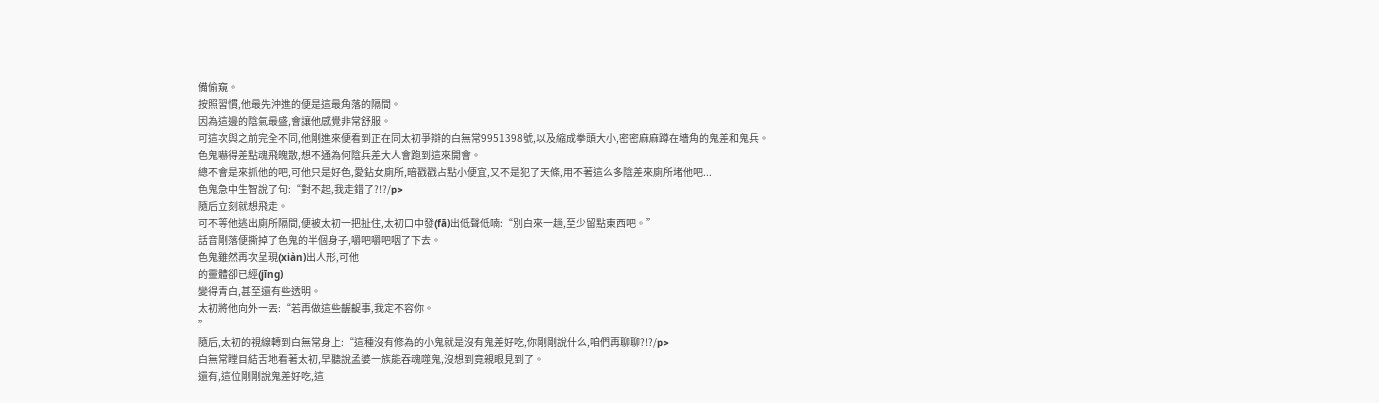備偷窺。
按照習慣,他最先沖進的便是這最角落的隔間。
因為這邊的陰氣最盛,會讓他感覺非常舒服。
可這次與之前完全不同,他剛進來便看到正在同太初爭辯的白無常9951398號,以及縮成拳頭大小,密密麻麻蹲在墻角的鬼差和鬼兵。
色鬼嚇得差點魂飛魄散,想不通為何陰兵差大人會跑到這來開會。
總不會是來抓他的吧,可他只是好色,愛鉆女廁所,暗戳戳占點小便宜,又不是犯了天條,用不著這么多陰差來廁所堵他吧...
色鬼急中生智說了句:“對不起,我走錯了?!?/p>
隨后立刻就想飛走。
可不等他逃出廁所隔間,便被太初一把扯住,太初口中發(fā)出低聲低喃:“別白來一趟,至少留點東西吧。”
話音剛落便撕掉了色鬼的半個身子,嚼吧嚼吧咽了下去。
色鬼雖然再次呈現(xiàn)出人形,可他
的靈體卻已經(jīng)
變得青白,甚至還有些透明。
太初將他向外一丟:“若再做這些齷齪事,我定不容你。
”
隨后,太初的視線轉到白無常身上:“這種沒有修為的小鬼就是沒有鬼差好吃,你剛剛說什么,咱們再聊聊?!?/p>
白無常瞠目結舌地看著太初,早聽說孟婆一族能吞魂噬鬼,沒想到竟親眼見到了。
還有,這位剛剛說鬼差好吃,這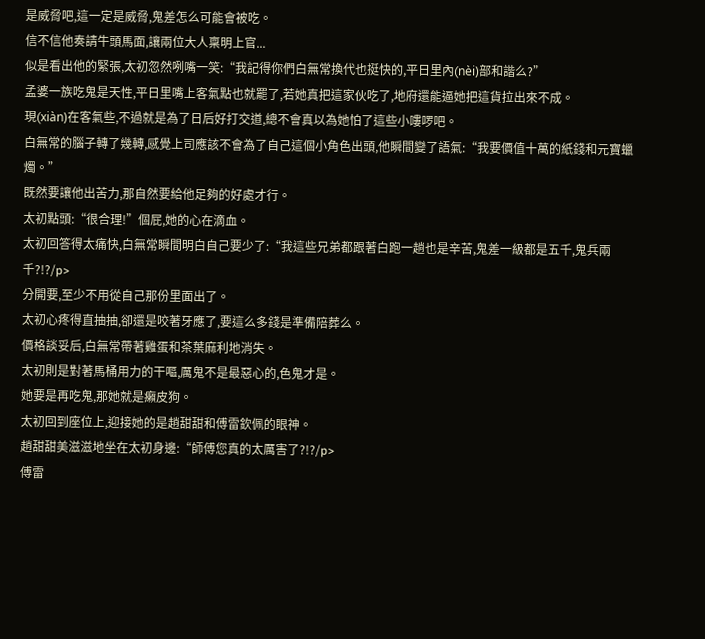是威脅吧,這一定是威脅,鬼差怎么可能會被吃。
信不信他奏請牛頭馬面,讓兩位大人稟明上官...
似是看出他的緊張,太初忽然咧嘴一笑:“我記得你們白無常換代也挺快的,平日里內(nèi)部和諧么?”
孟婆一族吃鬼是天性,平日里嘴上客氣點也就罷了,若她真把這家伙吃了,地府還能逼她把這貨拉出來不成。
現(xiàn)在客氣些,不過就是為了日后好打交道,總不會真以為她怕了這些小嘍啰吧。
白無常的腦子轉了幾轉,感覺上司應該不會為了自己這個小角色出頭,他瞬間變了語氣:“我要價值十萬的紙錢和元寶蠟燭。”
既然要讓他出苦力,那自然要給他足夠的好處才行。
太初點頭:“很合理!”個屁,她的心在滴血。
太初回答得太痛快,白無常瞬間明白自己要少了:“我這些兄弟都跟著白跑一趟也是辛苦,鬼差一級都是五千,鬼兵兩千?!?/p>
分開要,至少不用從自己那份里面出了。
太初心疼得直抽抽,卻還是咬著牙應了,要這么多錢是準備陪葬么。
價格談妥后,白無常帶著雞蛋和茶葉麻利地消失。
太初則是對著馬桶用力的干嘔,厲鬼不是最惡心的,色鬼才是。
她要是再吃鬼,那她就是癩皮狗。
太初回到座位上,迎接她的是趙甜甜和傅雷欽佩的眼神。
趙甜甜美滋滋地坐在太初身邊:“師傅您真的太厲害了?!?/p>
傅雷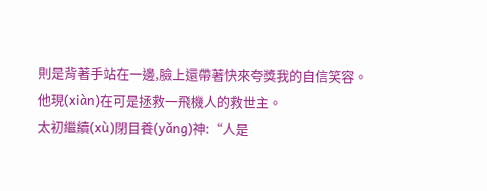則是背著手站在一邊,臉上還帶著快來夸獎我的自信笑容。
他現(xiàn)在可是拯救一飛機人的救世主。
太初繼續(xù)閉目養(yǎng)神:“人是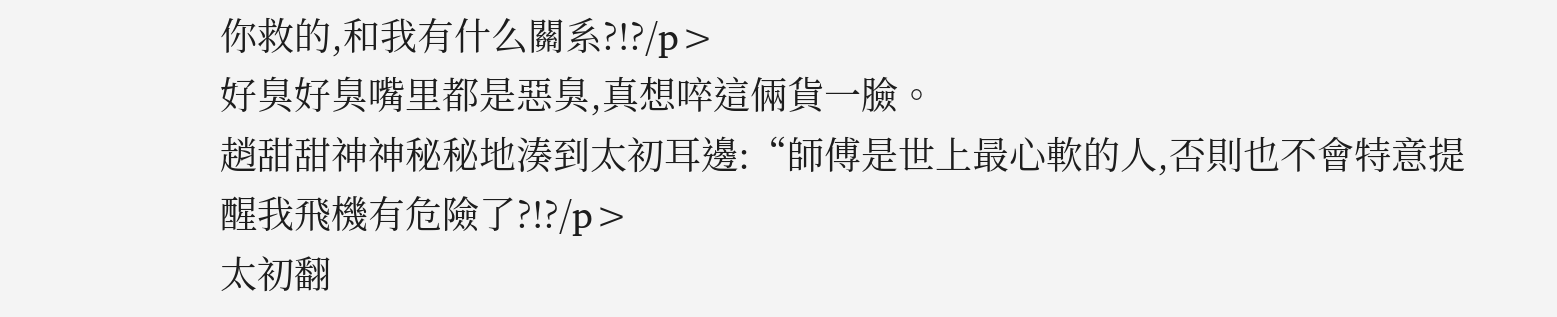你救的,和我有什么關系?!?/p>
好臭好臭嘴里都是惡臭,真想啐這倆貨一臉。
趙甜甜神神秘秘地湊到太初耳邊:“師傅是世上最心軟的人,否則也不會特意提醒我飛機有危險了?!?/p>
太初翻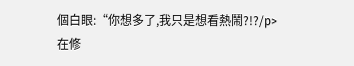個白眼:“你想多了,我只是想看熱鬧?!?/p>
在修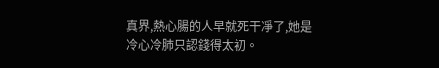真界,熱心腸的人早就死干凈了,她是冷心冷肺只認錢得太初。